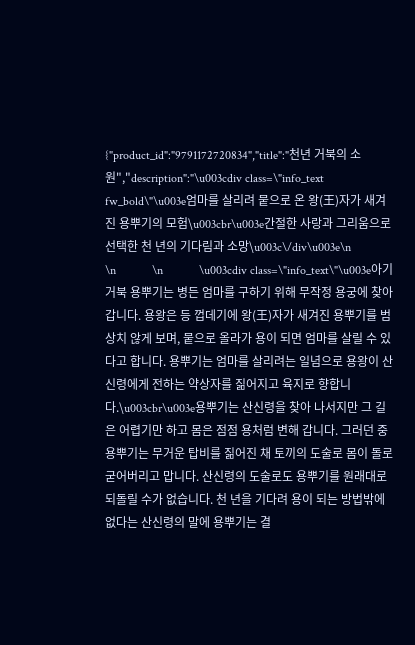{"product_id":"9791172720834","title":"천년 거북의 소원","description":"\u003cdiv class=\"info_text fw_bold\"\u003e엄마를 살리려 뭍으로 온 왕(王)자가 새겨진 용뿌기의 모험\u003cbr\u003e간절한 사랑과 그리움으로 선택한 천 년의 기다림과 소망\u003c\/div\u003e\n            \n            \n            \u003cdiv class=\"info_text\"\u003e아기 거북 용뿌기는 병든 엄마를 구하기 위해 무작정 용궁에 찾아갑니다. 용왕은 등 껍데기에 왕(王)자가 새겨진 용뿌기를 범상치 않게 보며, 뭍으로 올라가 용이 되면 엄마를 살릴 수 있다고 합니다. 용뿌기는 엄마를 살리려는 일념으로 용왕이 산신령에게 전하는 약상자를 짊어지고 육지로 향합니다.\u003cbr\u003e용뿌기는 산신령을 찾아 나서지만 그 길은 어렵기만 하고 몸은 점점 용처럼 변해 갑니다. 그러던 중 용뿌기는 무거운 탑비를 짊어진 채 토끼의 도술로 몸이 돌로 굳어버리고 맙니다. 산신령의 도술로도 용뿌기를 원래대로 되돌릴 수가 없습니다. 천 년을 기다려 용이 되는 방법밖에 없다는 산신령의 말에 용뿌기는 결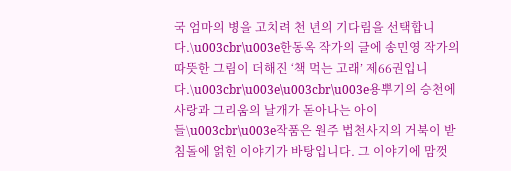국 엄마의 병을 고치려 천 년의 기다림을 선택합니다.\u003cbr\u003e한동옥 작가의 글에 송민영 작가의 따뜻한 그림이 더해진 ‘책 먹는 고래’ 제66권입니다.\u003cbr\u003e\u003cbr\u003e용뿌기의 승천에 사랑과 그리움의 날개가 돋아나는 아이들\u003cbr\u003e작품은 원주 법천사지의 거북이 받침돌에 얽힌 이야기가 바탕입니다. 그 이야기에 맘껏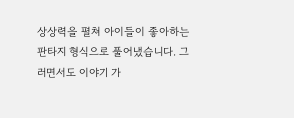상상력을 펼쳐 아이들이 좋아하는 판타지 형식으로 풀어냈습니다. 그러면서도 이야기 가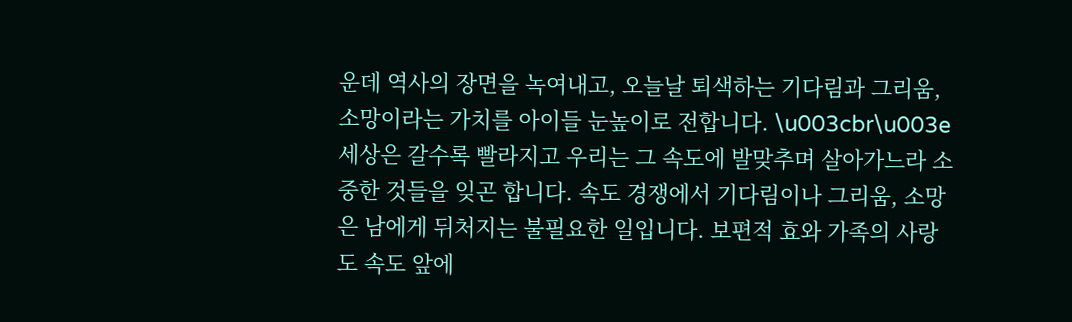운데 역사의 장면을 녹여내고, 오늘날 퇴색하는 기다림과 그리움, 소망이라는 가치를 아이들 눈높이로 전합니다. \u003cbr\u003e세상은 갈수록 빨라지고 우리는 그 속도에 발맞추며 살아가느라 소중한 것들을 잊곤 합니다. 속도 경쟁에서 기다림이나 그리움, 소망은 남에게 뒤처지는 불필요한 일입니다. 보편적 효와 가족의 사랑도 속도 앞에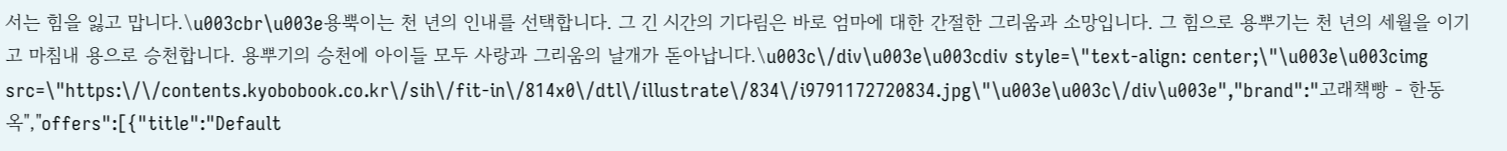서는 힘을 잃고 맙니다.\u003cbr\u003e용뿍이는 천 년의 인내를 선택합니다. 그 긴 시간의 기다림은 바로 엄마에 대한 간절한 그리움과 소망입니다. 그 힘으로 용뿌기는 천 년의 세월을 이기고 마침내 용으로 승천합니다. 용뿌기의 승천에 아이들 모두 사랑과 그리움의 날개가 돋아납니다.\u003c\/div\u003e\u003cdiv style=\"text-align: center;\"\u003e\u003cimg src=\"https:\/\/contents.kyobobook.co.kr\/sih\/fit-in\/814x0\/dtl\/illustrate\/834\/i9791172720834.jpg\"\u003e\u003c\/div\u003e","brand":"고래책빵 - 한동옥","offers":[{"title":"Default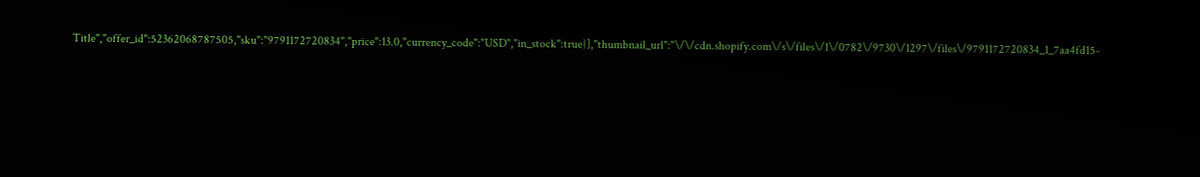Title","offer_id":52362068787505,"sku":"9791172720834","price":13.0,"currency_code":"USD","in_stock":true}],"thumbnail_url":"\/\/cdn.shopify.com\/s\/files\/1\/0782\/9730\/1297\/files\/9791172720834_1_7aa4fd15-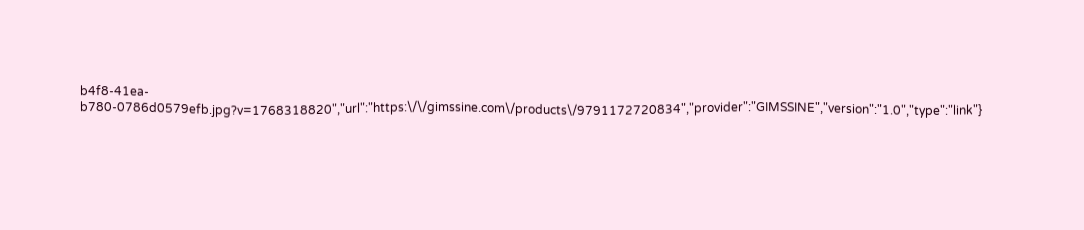b4f8-41ea-b780-0786d0579efb.jpg?v=1768318820","url":"https:\/\/gimssine.com\/products\/9791172720834","provider":"GIMSSINE","version":"1.0","type":"link"}